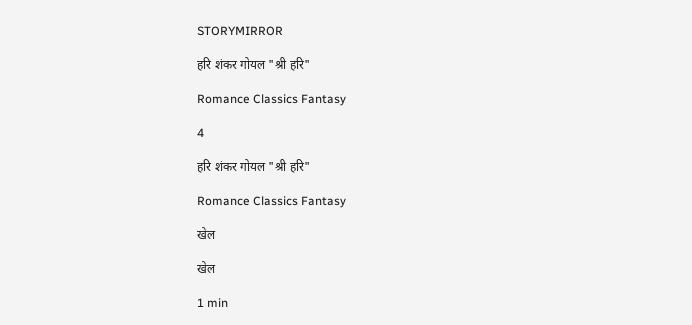STORYMIRROR

हरि शंकर गोयल "श्री हरि"

Romance Classics Fantasy

4

हरि शंकर गोयल "श्री हरि"

Romance Classics Fantasy

खेल

खेल

1 min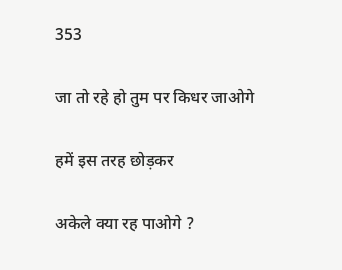353

जा तो रहे हो तुम पर किधर जाओगे

हमें इस तरह छोड़कर

अकेले क्या रह पाओगे ?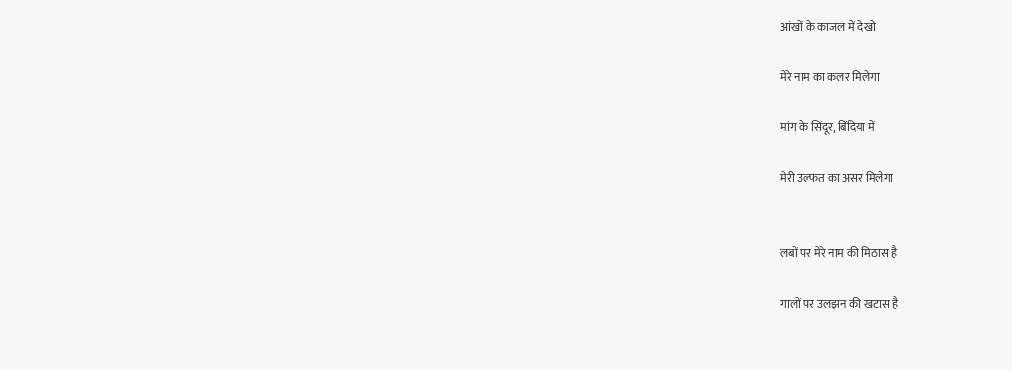आंखों के काजल में देखो

मेरे नाम का कलर मिलेगा

मांग के सिंदूर, बिंदिया में

मेरी उल्फत का असर मिलेगा


लबों पर मेरे नाम की मिठास है

गालों पर उलझन की खटास है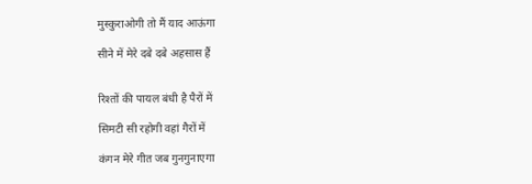मुस्कुराओगी तो मैं याद आऊंगा

सीने में मेरे दबे दबे अहसास हैं


रिश्तों की पायल बंधी है पैरों में

सिमटी सी रहोगी वहां गैरों में

कंगन मेरे गीत जब गुनगुनाएगा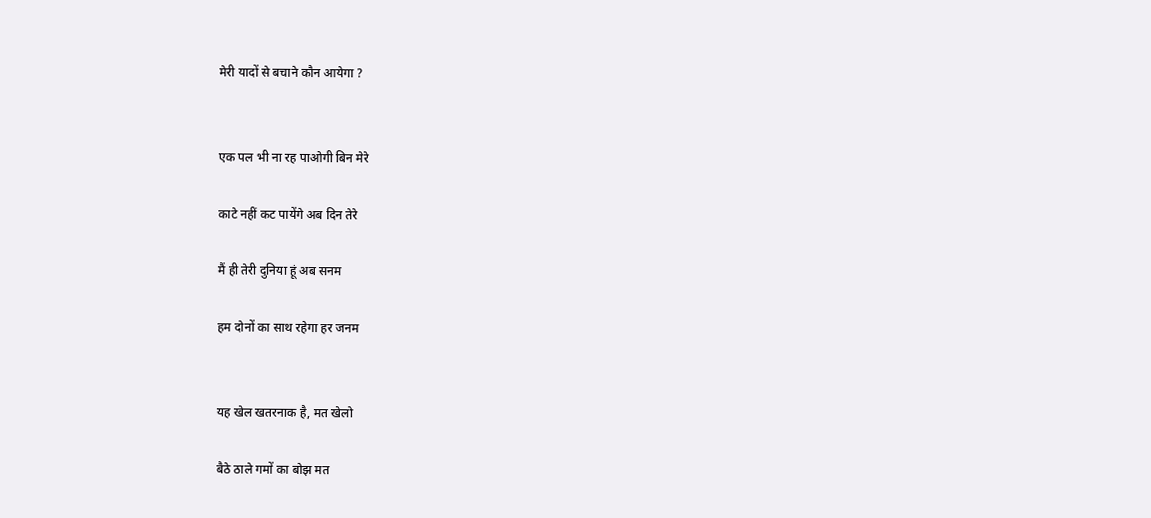मेरी यादों से बचाने कौन आयेगा ?


एक पल भी ना रह पाओगी बिन मेरे

काटे नहीं कट पायेंगे अब दिन तेरे

मैं ही तेरी दुनिया हूं अब सनम

हम दोनों का साथ रहेगा हर जनम


यह खेल खतरनाक है, मत खेलो

बैठे ठाले गमों का बोझ मत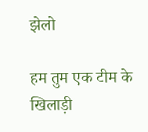झेलो

हम तुम एक टीम के खिलाड़ी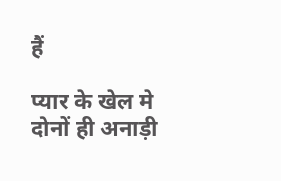हैं

प्यार के खेल मे दोनों ही अनाड़ी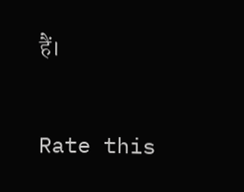हैं।


Rate this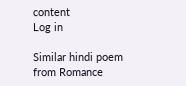content
Log in

Similar hindi poem from Romance